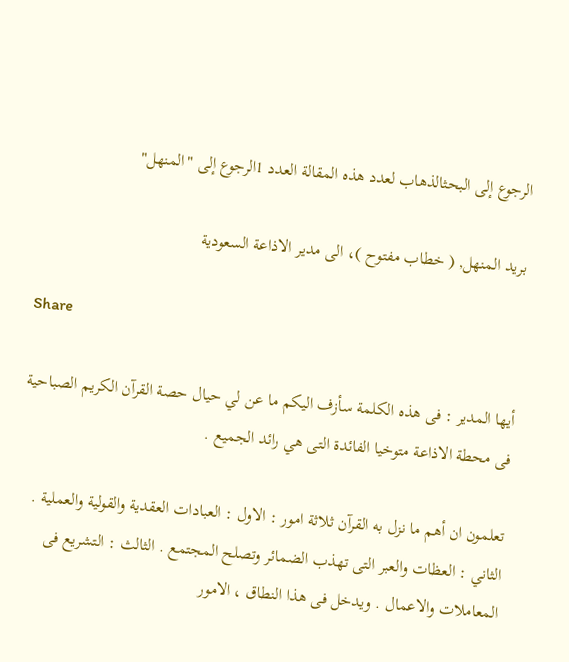الرجوع إلى البحثالذهاب لعدد هذه المقالة العدد 1الرجوع إلى "المنهل"

بريد المنهل, ( خطاب مفتوح )، الى مدير الاذاعة السعودية

Share

أيها المدير : فى هذه الكلمة سأزف اليكم ما عن لي حيال حصة القرآن الكريم الصباحية فى محطة الاذاعة متوخيا الفائدة التى هي رائد الجميع .

تعلمون ان أهم ما نزل به القرآن ثلاثة امور : الاول : العبادات العقدية والقولية والعملية . الثاني : العظات والعبر التى تهذب الضمائر وتصلح المجتمع . الثالث : التشريع فى المعاملات والاعمال . ويدخل فى هذا النطاق ، الامور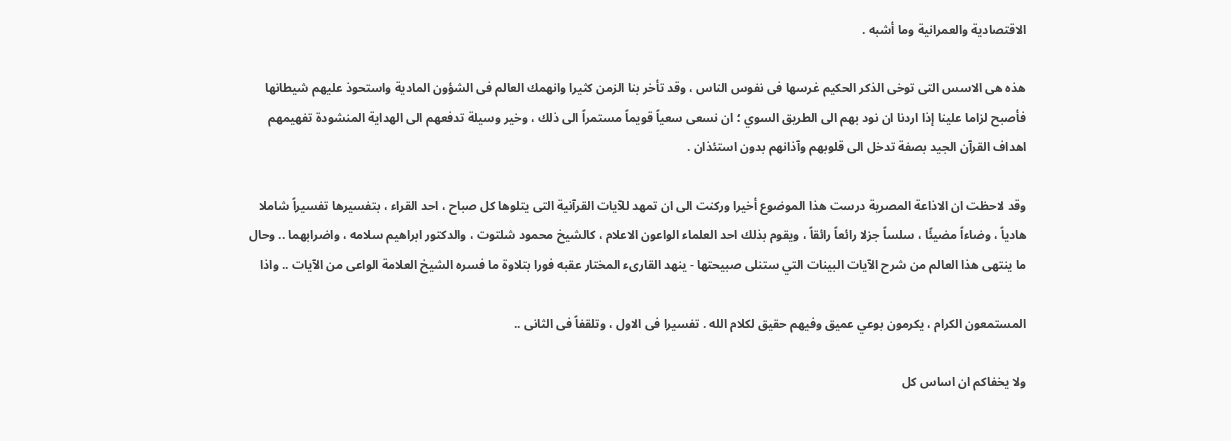الاقتصادية والعمرانية وما أشبه .

هذه هى الاسس التى توخى الذكر الحكيم غرسها فى نفوس الناس ، وقد تأخر بنا الزمن كثيرا وانهمك العالم فى الشؤون المادية واستحوذ عليهم شيطانها فأصبح لزاما علينا إذا اردنا ان نود بهم الى الطريق السوي ؛ ان نسعى سعياً قويماً مستمراً الى ذلك ، وخير وسيلة تدفعهم الى الهداية المنشودة تفهيمهم اهداف القرآن الجيد بصفة تدخل الى قلوبهم وآذانهم بدون استئذان .

وقد لاحظت ان الاذاعة المصرية درست هذا الموضوع أخيرا وركنت الى ان تمهد للآيات القرآنية التى يتلوها كل صباح ، احد القراء ، بتفسيرها تفسيراً شاملا هادياً ، وضاءاً مضيئًا ، سلساً جزلا رائعاً رائقاً ، ويقوم بذلك احد العلماء الواعون الاعلام ، كالشيخ محمود شلتوت ، والدكتور ابراهيم سلامه ، واضرابهما .. وحال ما ينتهى هذا العالم من شرح الآيات البينات التي ستنلى صبيحتها - ينهد القارىء المختار عقبه فورا بتلاوة ما فسره الشيخ العلامة الواعى من الآيات .. واذا

المستمعون الكرام ، يكرمون بوعي عميق وفيهم حقيق لكلام الله . تفسيرا فى الاول ، وتلقفاً فى الثانى ..

ولا يخفاكم ان اساس كل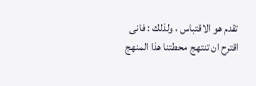تقدم هو الاقتباس ، ولذلك : فانى اقترح ان تنتهج محطتنا هذا المنهج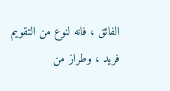الفائق ، فانه لنوع من التقويم فريد ، وطراز من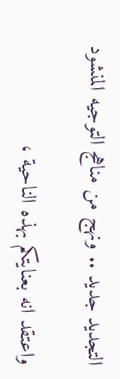التجديد جديد .. ونهج من مناهج التوجيه المنشود

واعتقد انه بعنايتكم بهذه الناحية ،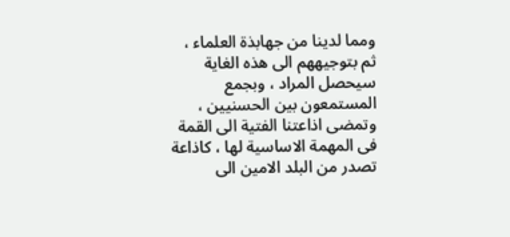ومما لدينا من جهابذة العلماء ، ثم بتوجيههم الى هذه الغاية سيحصل المراد ، وبجمع المستمعون بين الحسنيين ، وتمضى اذاعتنا الفتية الى القمة فى المهمة الاساسية لها ، كاذاعة تصدر من البلد الامين الى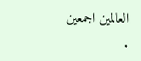العالمين اجمعين .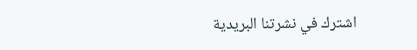اشترك في نشرتنا البريدية